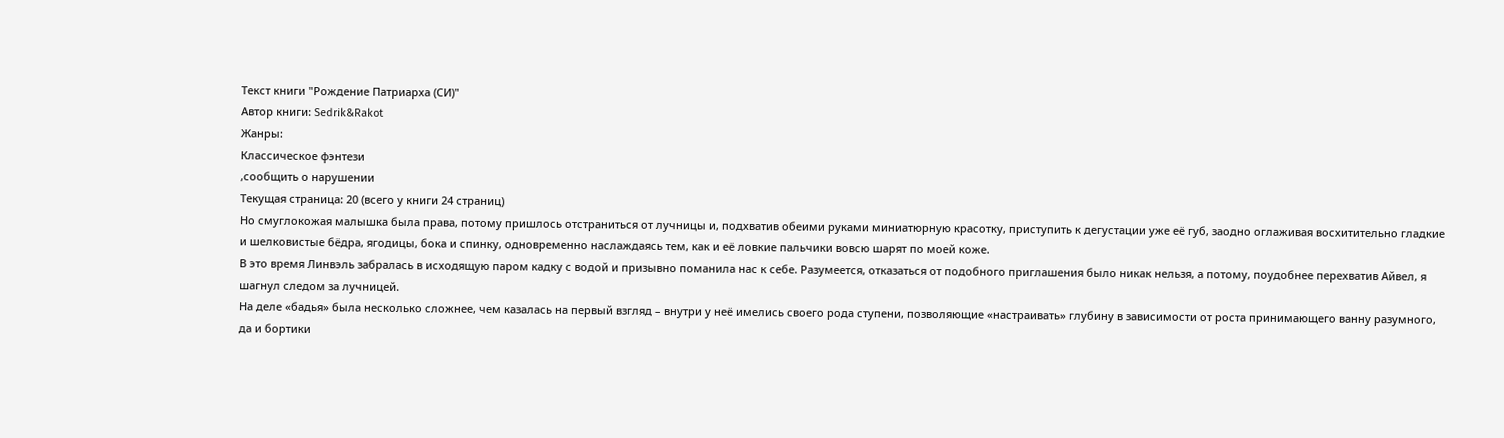Текст книги "Рождение Патриарха (СИ)"
Автор книги: Sedrik&Rakot
Жанры:
Классическое фэнтези
,сообщить о нарушении
Текущая страница: 20 (всего у книги 24 страниц)
Но смуглокожая малышка была права, потому пришлось отстраниться от лучницы и, подхватив обеими руками миниатюрную красотку, приступить к дегустации уже её губ, заодно оглаживая восхитительно гладкие и шелковистые бёдра, ягодицы, бока и спинку, одновременно наслаждаясь тем, как и её ловкие пальчики вовсю шарят по моей коже.
В это время Линвэль забралась в исходящую паром кадку с водой и призывно поманила нас к себе. Разумеется, отказаться от подобного приглашения было никак нельзя, а потому, поудобнее перехватив Айвел, я шагнул следом за лучницей.
На деле «бадья» была несколько сложнее, чем казалась на первый взгляд – внутри у неё имелись своего рода ступени, позволяющие «настраивать» глубину в зависимости от роста принимающего ванну разумного, да и бортики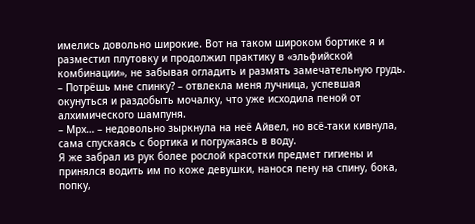имелись довольно широкие. Вот на таком широком бортике я и разместил плутовку и продолжил практику в «эльфийской комбинации», не забывая огладить и размять замечательную грудь.
– Потрёшь мне спинку? – отвлекла меня лучница, успевшая окунуться и раздобыть мочалку, что уже исходила пеной от алхимического шампуня.
– Мрх… – недовольно зыркнула на неё Айвел, но всё-таки кивнула, сама спускаясь с бортика и погружаясь в воду.
Я же забрал из рук более рослой красотки предмет гигиены и принялся водить им по коже девушки, нанося пену на спину, бока, попку,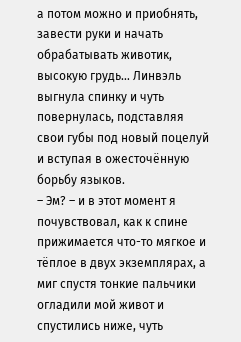а потом можно и приобнять, завести руки и начать обрабатывать животик, высокую грудь… Линвэль выгнула спинку и чуть повернулась, подставляя свои губы под новый поцелуй и вступая в ожесточённую борьбу языков.
– Эм? – и в этот момент я почувствовал, как к спине прижимается что-то мягкое и тёплое в двух экземплярах, а миг спустя тонкие пальчики огладили мой живот и спустились ниже, чуть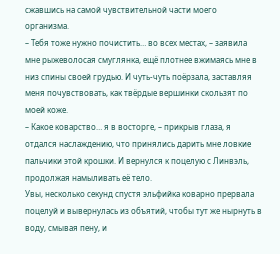сжавшись на самой чувствительной части моего организма.
– Тебя тоже нужно почистить… во всех местах, – заявила мне рыжеволосая смуглянка, ещё плотнее вжимаясь мне в низ спины своей грудью. И чуть-чуть поёрзала, заставляя меня почувствовать, как твёрдые вершинки скользят по моей коже.
– Какое коварство… я в восторге, – прикрыв глаза, я отдался наслаждению, что принялись дарить мне ловкие пальчики этой крошки. И вернулся к поцелую с Линвэль, продолжая намыливать её тело.
Увы, несколько секунд спустя эльфийка коварно прервала поцелуй и вывернулась из объятий, чтобы тут же нырнуть в воду, смывая пену, и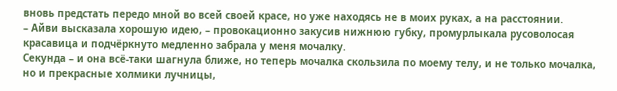вновь предстать передо мной во всей своей красе, но уже находясь не в моих руках, а на расстоянии.
– Айви высказала хорошую идею, – провокационно закусив нижнюю губку, промурлыкала русоволосая красавица и подчёркнуто медленно забрала у меня мочалку.
Секунда – и она всё-таки шагнула ближе, но теперь мочалка скользила по моему телу, и не только мочалка, но и прекрасные холмики лучницы,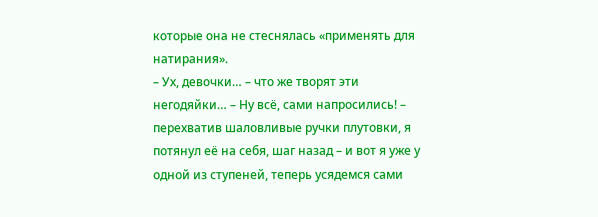которые она не стеснялась «применять для натирания».
– Ух, девочки… – что же творят эти негодяйки… – Ну всё, сами напросились! – перехватив шаловливые ручки плутовки, я потянул её на себя, шаг назад – и вот я уже у одной из ступеней, теперь усядемся сами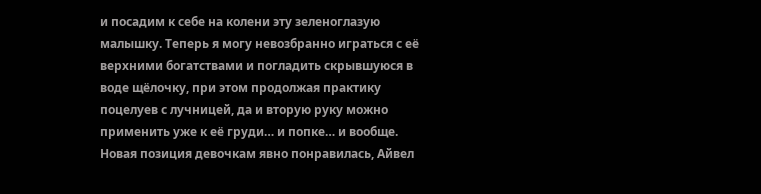и посадим к себе на колени эту зеленоглазую малышку. Теперь я могу невозбранно играться с её верхними богатствами и погладить скрывшуюся в воде щёлочку, при этом продолжая практику поцелуев с лучницей, да и вторую руку можно применить уже к её груди… и попке… и вообще.
Новая позиция девочкам явно понравилась, Айвел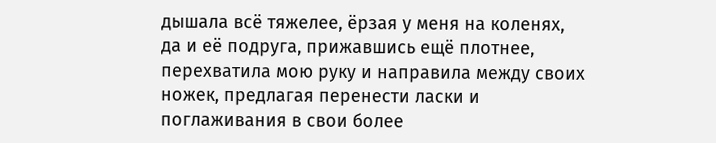дышала всё тяжелее, ёрзая у меня на коленях, да и её подруга, прижавшись ещё плотнее, перехватила мою руку и направила между своих ножек, предлагая перенести ласки и поглаживания в свои более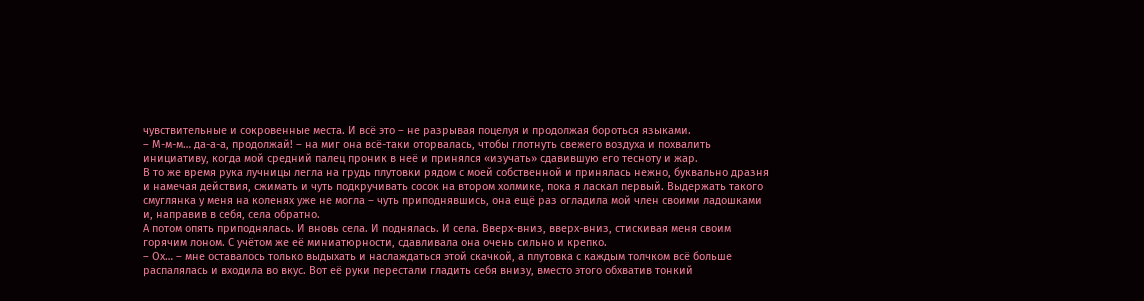чувствительные и сокровенные места. И всё это – не разрывая поцелуя и продолжая бороться языками.
– М-м-м… да-а-а, продолжай! – на миг она всё-таки оторвалась, чтобы глотнуть свежего воздуха и похвалить инициативу, когда мой средний палец проник в неё и принялся «изучать» сдавившую его тесноту и жар.
В то же время рука лучницы легла на грудь плутовки рядом с моей собственной и принялась нежно, буквально дразня и намечая действия, сжимать и чуть подкручивать сосок на втором холмике, пока я ласкал первый. Выдержать такого смуглянка у меня на коленях уже не могла – чуть приподнявшись, она ещё раз огладила мой член своими ладошками и, направив в себя, села обратно.
А потом опять приподнялась. И вновь села. И поднялась. И села. Вверх-вниз, вверх-вниз, стискивая меня своим горячим лоном. С учётом же её миниатюрности, сдавливала она очень сильно и крепко.
– Ох… – мне оставалось только выдыхать и наслаждаться этой скачкой, а плутовка с каждым толчком всё больше распалялась и входила во вкус. Вот её руки перестали гладить себя внизу, вместо этого обхватив тонкий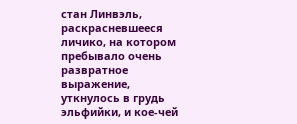стан Линвэль, раскрасневшееся личико, на котором пребывало очень развратное выражение, уткнулось в грудь эльфийки, и кое-чей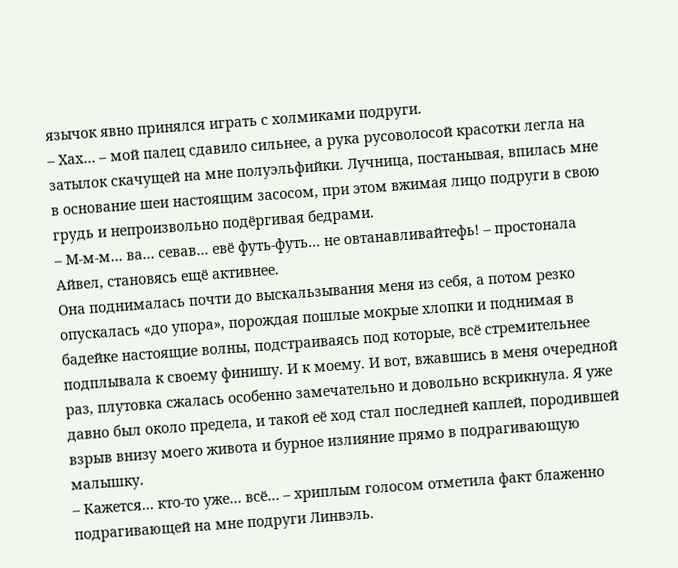язычок явно принялся играть с холмиками подруги.
– Хах… – мой палец сдавило сильнее, а рука русоволосой красотки легла на затылок скачущей на мне полуэльфийки. Лучница, постанывая, впилась мне в основание шеи настоящим засосом, при этом вжимая лицо подруги в свою грудь и непроизвольно подёргивая бедрами.
– М-м-м… ва… севав… евё футь-футь… не овтанавливайтефь! – простонала Айвел, становясь ещё активнее.
Она поднималась почти до выскальзывания меня из себя, а потом резко опускалась «до упора», порождая пошлые мокрые хлопки и поднимая в бадейке настоящие волны, подстраиваясь под которые, всё стремительнее подплывала к своему финишу. И к моему. И вот, вжавшись в меня очередной раз, плутовка сжалась особенно замечательно и довольно вскрикнула. Я уже давно был около предела, и такой её ход стал последней каплей, породившей взрыв внизу моего живота и бурное излияние прямо в подрагивающую малышку.
– Кажется… кто-то уже… всё… – хриплым голосом отметила факт блаженно подрагивающей на мне подруги Линвэль.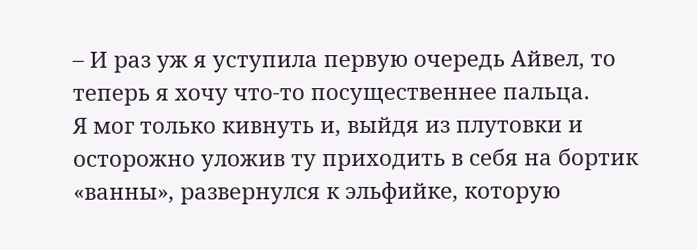– И раз уж я уступила первую очередь Айвел, то теперь я хочу что-то посущественнее пальца.
Я мог только кивнуть и, выйдя из плутовки и осторожно уложив ту приходить в себя на бортик «ванны», развернулся к эльфийке, которую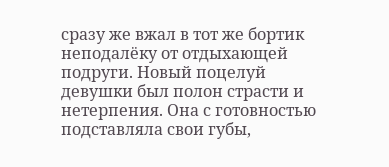сразу же вжал в тот же бортик неподалёку от отдыхающей подруги. Новый поцелуй девушки был полон страсти и нетерпения. Она с готовностью подставляла свои губы,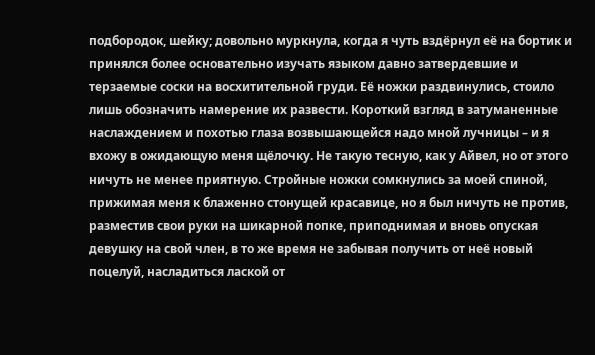подбородок, шейку; довольно муркнула, когда я чуть вздёрнул её на бортик и принялся более основательно изучать языком давно затвердевшие и терзаемые соски на восхитительной груди. Её ножки раздвинулись, стоило лишь обозначить намерение их развести. Короткий взгляд в затуманенные наслаждением и похотью глаза возвышающейся надо мной лучницы – и я вхожу в ожидающую меня щёлочку. Не такую тесную, как у Айвел, но от этого ничуть не менее приятную. Стройные ножки сомкнулись за моей спиной, прижимая меня к блаженно стонущей красавице, но я был ничуть не против, разместив свои руки на шикарной попке, приподнимая и вновь опуская девушку на свой член, в то же время не забывая получить от неё новый поцелуй, насладиться лаской от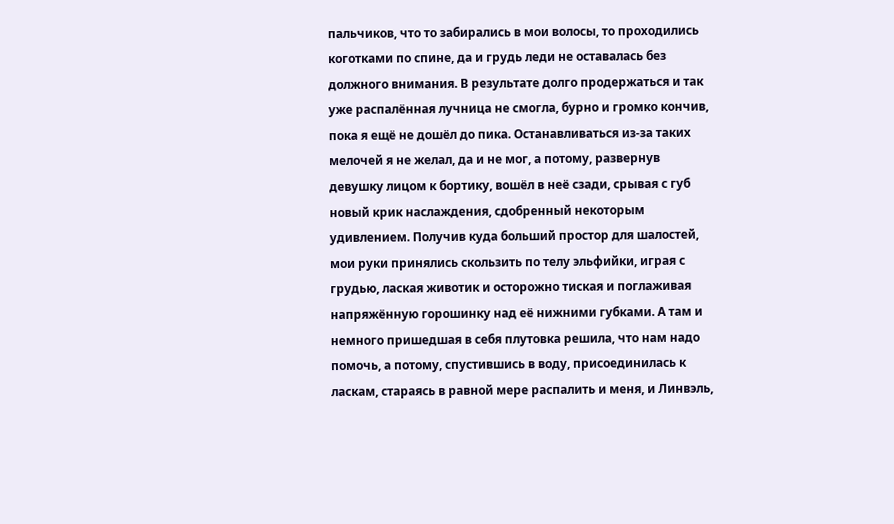пальчиков, что то забирались в мои волосы, то проходились коготками по спине, да и грудь леди не оставалась без должного внимания. В результате долго продержаться и так уже распалённая лучница не смогла, бурно и громко кончив, пока я ещё не дошёл до пика. Останавливаться из-за таких мелочей я не желал, да и не мог, а потому, развернув девушку лицом к бортику, вошёл в неё сзади, срывая с губ новый крик наслаждения, сдобренный некоторым удивлением. Получив куда больший простор для шалостей, мои руки принялись скользить по телу эльфийки, играя с грудью, лаская животик и осторожно тиская и поглаживая напряжённую горошинку над её нижними губками. А там и немного пришедшая в себя плутовка решила, что нам надо помочь, а потому, спустившись в воду, присоединилась к ласкам, стараясь в равной мере распалить и меня, и Линвэль,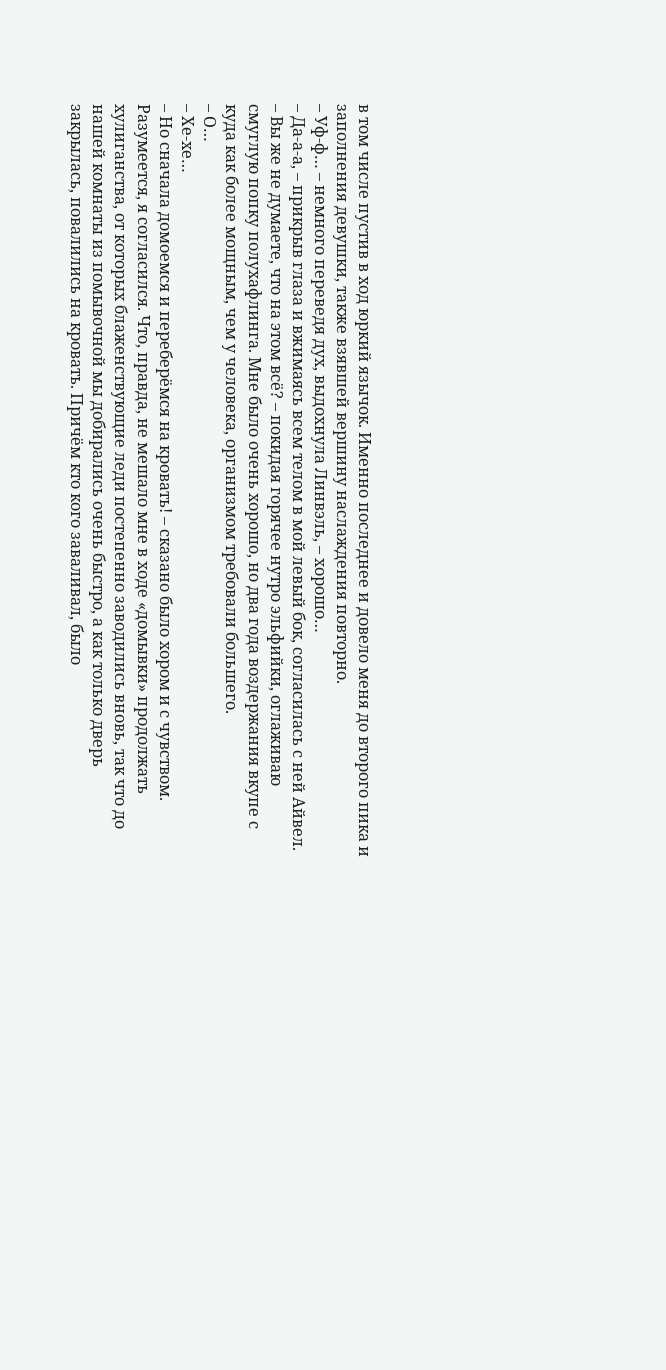в том числе пустив в ход юркий язычок. Именно последнее и довело меня до второго пика и заполнения девушки, также взявшей вершину наслаждения повторно.
– Уф-ф… – немного переведя дух, выдохнула Линвэль, – хорошо…
– Да-а-а, – прикрыв глаза и вжимаясь всем телом в мой левый бок, согласилась с ней Айвел.
– Вы же не думаете, что на этом всё? – покидая горячее нутро эльфийки, оглаживаю смуглую попку полухафлинга. Мне было очень хорошо, но два года воздержания вкупе с куда как более мощным, чем у человека, организмом требовали большего.
– О…
– Хе-хе…
– Но сначала домоемся и переберёмся на кровать! – сказано было хором и с чувством.
Разумеется, я согласился. Что, правда, не мешало мне в ходе «домывки» продолжать хулиганства, от которых блаженствующие леди постепенно заводились вновь, так что до нашей комнаты из помывочной мы добирались очень быстро, а как только дверь закрылась, повалились на кровать. Причём кто кого заваливал, было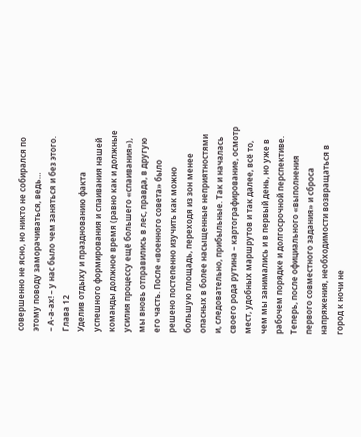совершенно не ясно, но никто не собирался по этому поводу заморачиваться, ведь…
– А-а-ах! – у нас было чем заняться и без этого.
Глава 12
Уделив отдыху и празднованию факта успешного формирования и спаивания нашей команды должное время (равно как и должные усилия процессу ещё большего «спаивания»), мы вновь отправились в лес, правда, в другую его часть. После «военного совета» было решено постепенно изучить как можно большую площадь, переходя из зон менее опасных в более насыщенные неприятностями и, следовательно, прибыльные. Так и началась своего рода рутина – картографирование, осмотр мест, удобных маршрутов и так далее, всё то, чем мы занимались и в первый день, но уже в рабочем порядке и долгосрочной перспективе. Теперь, после официального «выполнения первого совместного задания» и сброса напряжения, необходимости возвращаться в город к ночи не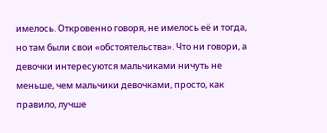имелось. Откровенно говоря, не имелось её и тогда, но там были свои «обстоятельства». Что ни говори, а девочки интересуются мальчиками ничуть не меньше, чем мальчики девочками, просто, как правило, лучше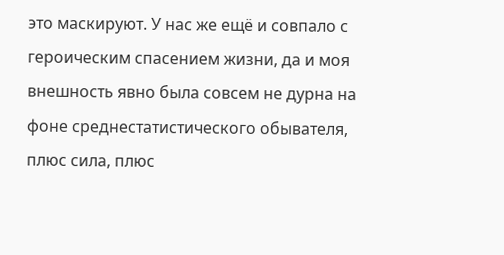это маскируют. У нас же ещё и совпало с героическим спасением жизни, да и моя внешность явно была совсем не дурна на фоне среднестатистического обывателя, плюс сила, плюс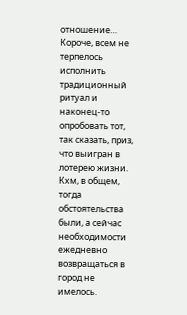отношение… Короче, всем не терпелось исполнить традиционный ритуал и наконец-то опробовать тот, так сказать, приз, что выигран в лотерею жизни. Кхм, в общем, тогда обстоятельства были, а сейчас необходимости ежедневно возвращаться в город не имелось.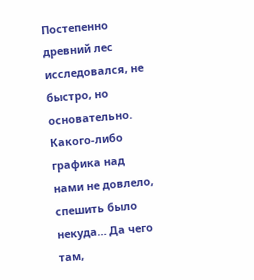Постепенно древний лес исследовался, не быстро, но основательно. Какого-либо графика над нами не довлело, спешить было некуда… Да чего там,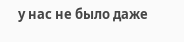у нас не было даже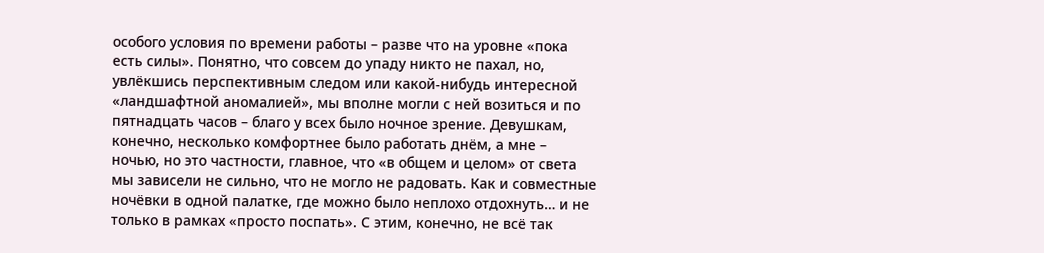особого условия по времени работы – разве что на уровне «пока есть силы». Понятно, что совсем до упаду никто не пахал, но, увлёкшись перспективным следом или какой-нибудь интересной «ландшафтной аномалией», мы вполне могли с ней возиться и по пятнадцать часов – благо у всех было ночное зрение. Девушкам, конечно, несколько комфортнее было работать днём, а мне – ночью, но это частности, главное, что «в общем и целом» от света мы зависели не сильно, что не могло не радовать. Как и совместные ночёвки в одной палатке, где можно было неплохо отдохнуть… и не только в рамках «просто поспать». С этим, конечно, не всё так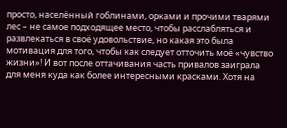просто, населённый гоблинами, орками и прочими тварями лес – не самое подходящее место, чтобы расслабляться и развлекаться в своё удовольствие, но какая это была мотивация для того, чтобы как следует отточить моё «чувство жизни»! И вот после оттачивания часть привалов заиграла для меня куда как более интересными красками. Хотя на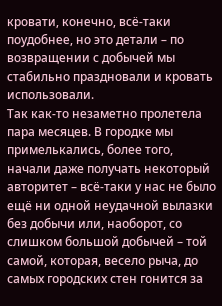кровати, конечно, всё-таки поудобнее, но это детали – по возвращении с добычей мы стабильно праздновали и кровать использовали.
Так как-то незаметно пролетела пара месяцев. В городке мы примелькались, более того, начали даже получать некоторый авторитет – всё-таки у нас не было ещё ни одной неудачной вылазки без добычи или, наоборот, со слишком большой добычей – той самой, которая, весело рыча, до самых городских стен гонится за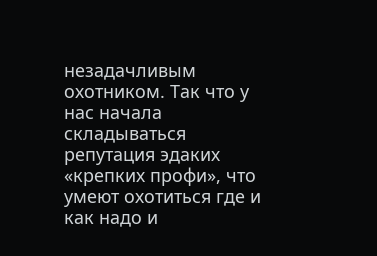незадачливым охотником. Так что у нас начала складываться репутация эдаких «крепких профи», что умеют охотиться где и как надо и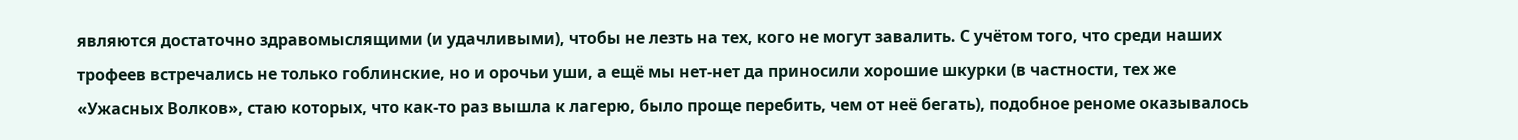являются достаточно здравомыслящими (и удачливыми), чтобы не лезть на тех, кого не могут завалить. С учётом того, что среди наших трофеев встречались не только гоблинские, но и орочьи уши, а ещё мы нет-нет да приносили хорошие шкурки (в частности, тех же «Ужасных Волков», стаю которых, что как-то раз вышла к лагерю, было проще перебить, чем от неё бегать), подобное реноме оказывалось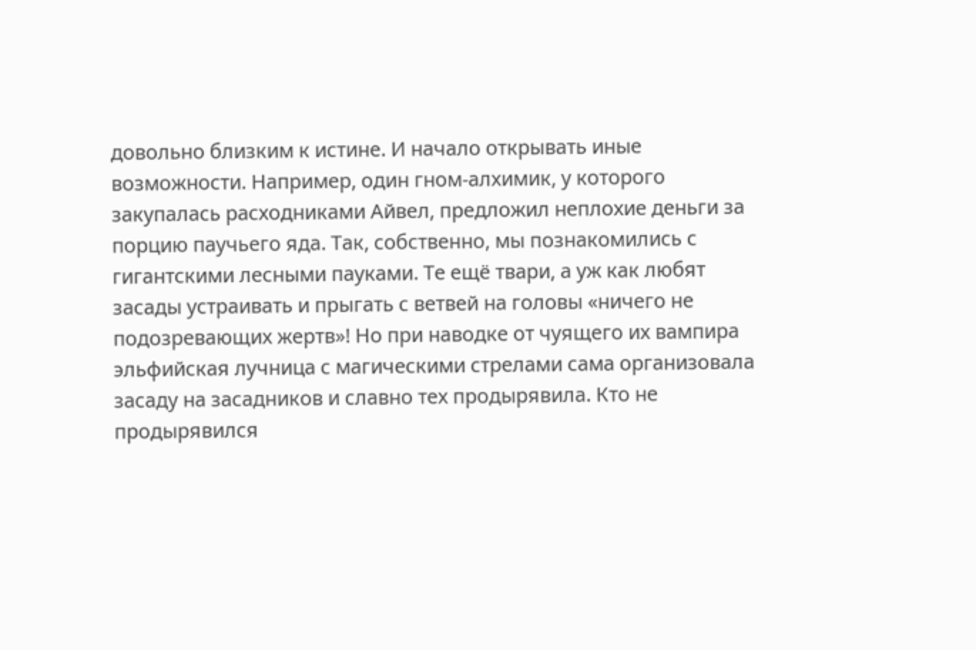довольно близким к истине. И начало открывать иные возможности. Например, один гном-алхимик, у которого закупалась расходниками Айвел, предложил неплохие деньги за порцию паучьего яда. Так, собственно, мы познакомились с гигантскими лесными пауками. Те ещё твари, а уж как любят засады устраивать и прыгать с ветвей на головы «ничего не подозревающих жертв»! Но при наводке от чуящего их вампира эльфийская лучница с магическими стрелами сама организовала засаду на засадников и славно тех продырявила. Кто не продырявился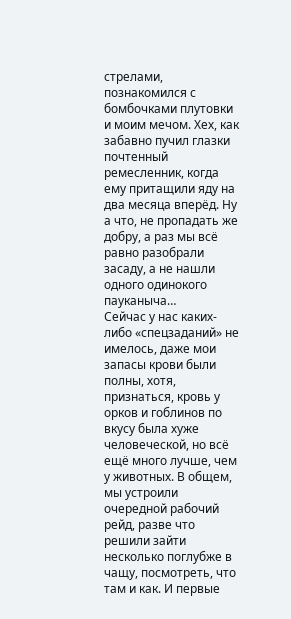стрелами, познакомился с бомбочками плутовки и моим мечом. Хех, как забавно пучил глазки почтенный ремесленник, когда ему притащили яду на два месяца вперёд. Ну а что, не пропадать же добру, а раз мы всё равно разобрали засаду, а не нашли одного одинокого пауканыча…
Сейчас у нас каких-либо «спецзаданий» не имелось, даже мои запасы крови были полны, хотя, признаться, кровь у орков и гоблинов по вкусу была хуже человеческой, но всё ещё много лучше, чем у животных. В общем, мы устроили очередной рабочий рейд, разве что решили зайти несколько поглубже в чащу, посмотреть, что там и как. И первые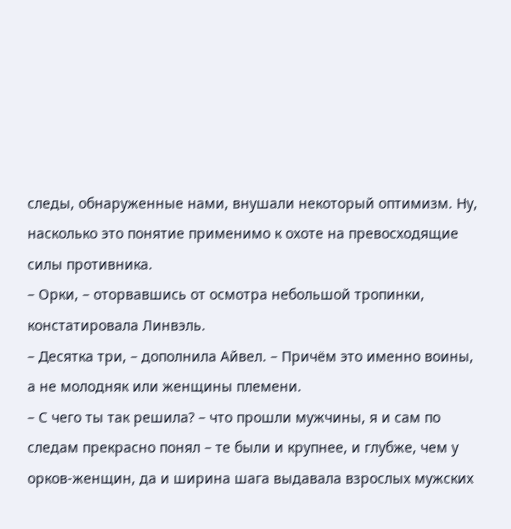следы, обнаруженные нами, внушали некоторый оптимизм. Ну, насколько это понятие применимо к охоте на превосходящие силы противника.
– Орки, – оторвавшись от осмотра небольшой тропинки, констатировала Линвэль.
– Десятка три, – дополнила Айвел. – Причём это именно воины, а не молодняк или женщины племени.
– С чего ты так решила? – что прошли мужчины, я и сам по следам прекрасно понял – те были и крупнее, и глубже, чем у орков-женщин, да и ширина шага выдавала взрослых мужских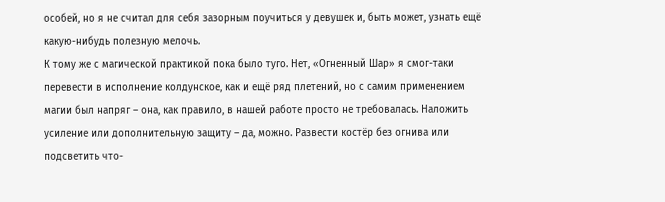особей, но я не считал для себя зазорным поучиться у девушек и, быть может, узнать ещё какую-нибудь полезную мелочь.
К тому же с магической практикой пока было туго. Нет, «Огненный Шар» я смог-таки перевести в исполнение колдунское, как и ещё ряд плетений, но с самим применением магии был напряг – она, как правило, в нашей работе просто не требовалась. Наложить усиление или дополнительную защиту – да, можно. Развести костёр без огнива или подсветить что-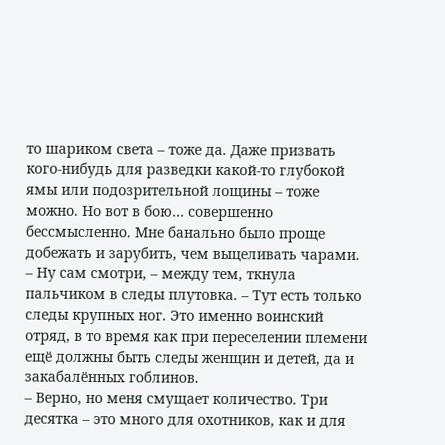то шариком света – тоже да. Даже призвать кого-нибудь для разведки какой-то глубокой ямы или подозрительной лощины – тоже можно. Но вот в бою… совершенно бессмысленно. Мне банально было проще добежать и зарубить, чем выцеливать чарами.
– Ну сам смотри, – между тем, ткнула пальчиком в следы плутовка. – Тут есть только следы крупных ног. Это именно воинский отряд, в то время как при переселении племени ещё должны быть следы женщин и детей, да и закабалённых гоблинов.
– Верно, но меня смущает количество. Три десятка – это много для охотников, как и для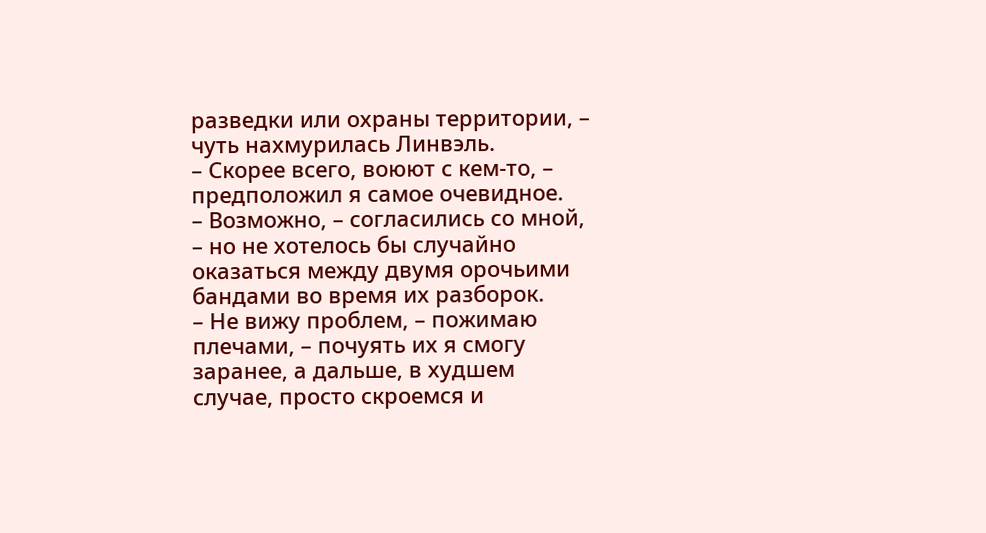разведки или охраны территории, – чуть нахмурилась Линвэль.
– Скорее всего, воюют с кем-то, – предположил я самое очевидное.
– Возможно, – согласились со мной, – но не хотелось бы случайно оказаться между двумя орочьими бандами во время их разборок.
– Не вижу проблем, – пожимаю плечами, – почуять их я смогу заранее, а дальше, в худшем случае, просто скроемся и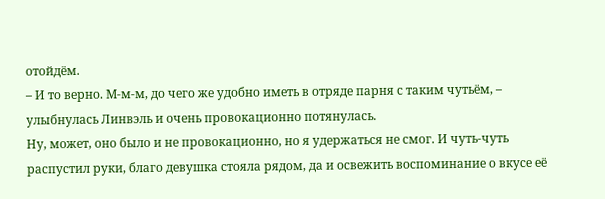отойдём.
– И то верно. М-м-м, до чего же удобно иметь в отряде парня с таким чутьём, – улыбнулась Линвэль и очень провокационно потянулась.
Ну, может, оно было и не провокационно, но я удержаться не смог. И чуть-чуть распустил руки, благо девушка стояла рядом, да и освежить воспоминание о вкусе её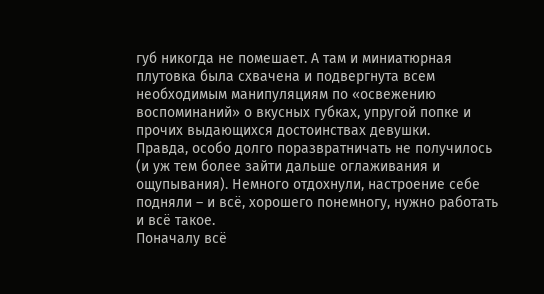губ никогда не помешает. А там и миниатюрная плутовка была схвачена и подвергнута всем необходимым манипуляциям по «освежению воспоминаний» о вкусных губках, упругой попке и прочих выдающихся достоинствах девушки.
Правда, особо долго поразвратничать не получилось (и уж тем более зайти дальше оглаживания и ощупывания). Немного отдохнули, настроение себе подняли – и всё, хорошего понемногу, нужно работать и всё такое.
Поначалу всё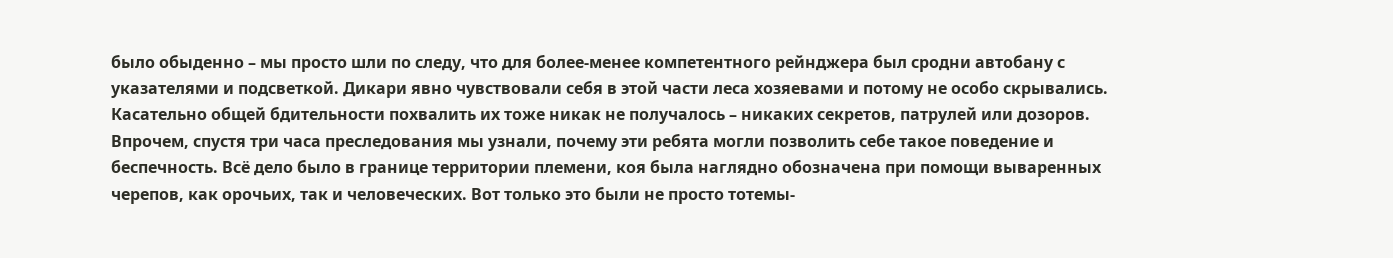было обыденно – мы просто шли по следу, что для более-менее компетентного рейнджера был сродни автобану с указателями и подсветкой. Дикари явно чувствовали себя в этой части леса хозяевами и потому не особо скрывались. Касательно общей бдительности похвалить их тоже никак не получалось – никаких секретов, патрулей или дозоров. Впрочем, спустя три часа преследования мы узнали, почему эти ребята могли позволить себе такое поведение и беспечность. Всё дело было в границе территории племени, коя была наглядно обозначена при помощи вываренных черепов, как орочьих, так и человеческих. Вот только это были не просто тотемы-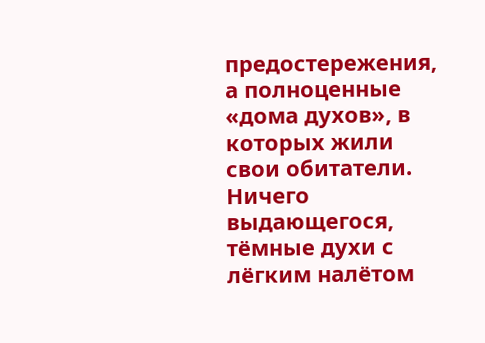предостережения, а полноценные «дома духов», в которых жили свои обитатели. Ничего выдающегося, тёмные духи с лёгким налётом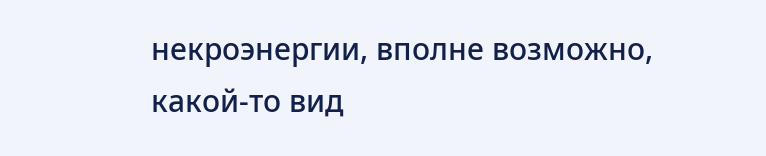некроэнергии, вполне возможно, какой-то вид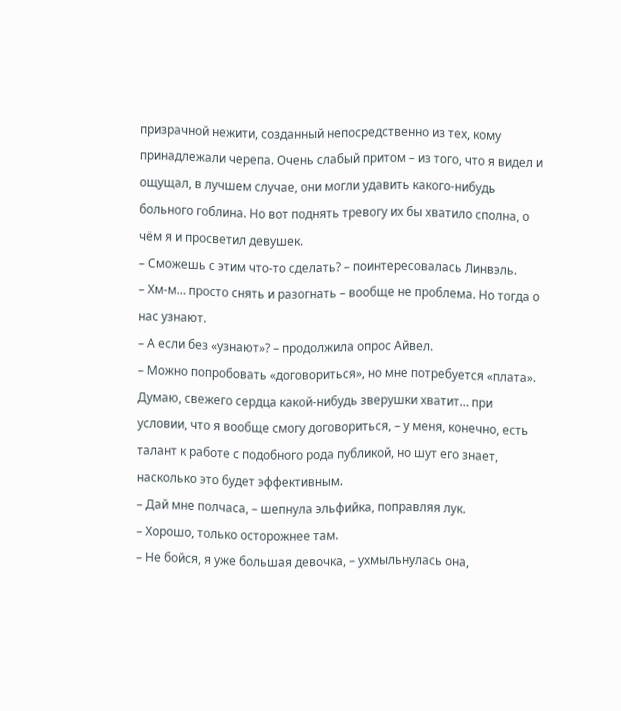призрачной нежити, созданный непосредственно из тех, кому принадлежали черепа. Очень слабый притом – из того, что я видел и ощущал, в лучшем случае, они могли удавить какого-нибудь больного гоблина. Но вот поднять тревогу их бы хватило сполна, о чём я и просветил девушек.
– Сможешь с этим что-то сделать? – поинтересовалась Линвэль.
– Хм-м… просто снять и разогнать – вообще не проблема. Но тогда о нас узнают.
– А если без «узнают»? – продолжила опрос Айвел.
– Можно попробовать «договориться», но мне потребуется «плата». Думаю, свежего сердца какой-нибудь зверушки хватит… при условии, что я вообще смогу договориться, – у меня, конечно, есть талант к работе с подобного рода публикой, но шут его знает, насколько это будет эффективным.
– Дай мне полчаса, – шепнула эльфийка, поправляя лук.
– Хорошо, только осторожнее там.
– Не бойся, я уже большая девочка, – ухмыльнулась она,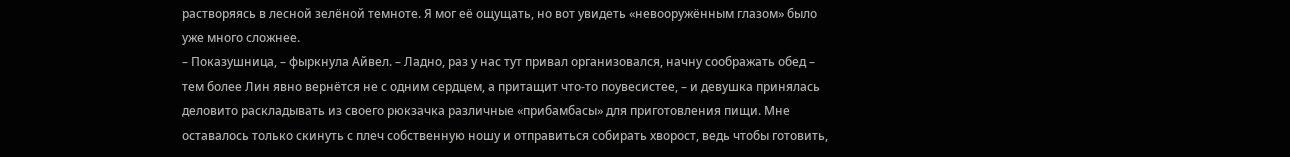растворяясь в лесной зелёной темноте. Я мог её ощущать, но вот увидеть «невооружённым глазом» было уже много сложнее.
– Показушница, – фыркнула Айвел. – Ладно, раз у нас тут привал организовался, начну соображать обед – тем более Лин явно вернётся не с одним сердцем, а притащит что-то поувесистее, – и девушка принялась деловито раскладывать из своего рюкзачка различные «прибамбасы» для приготовления пищи. Мне оставалось только скинуть с плеч собственную ношу и отправиться собирать хворост, ведь чтобы готовить,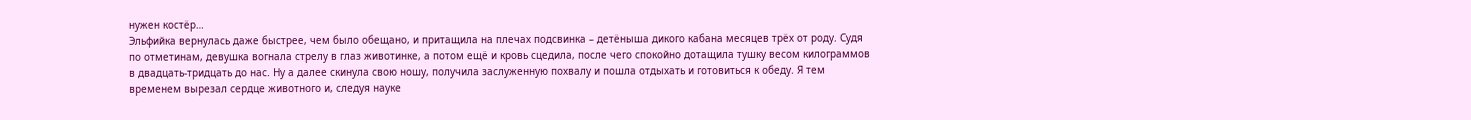нужен костёр…
Эльфийка вернулась даже быстрее, чем было обещано, и притащила на плечах подсвинка – детёныша дикого кабана месяцев трёх от роду. Судя по отметинам, девушка вогнала стрелу в глаз животинке, а потом ещё и кровь сцедила, после чего спокойно дотащила тушку весом килограммов в двадцать-тридцать до нас. Ну а далее скинула свою ношу, получила заслуженную похвалу и пошла отдыхать и готовиться к обеду. Я тем временем вырезал сердце животного и, следуя науке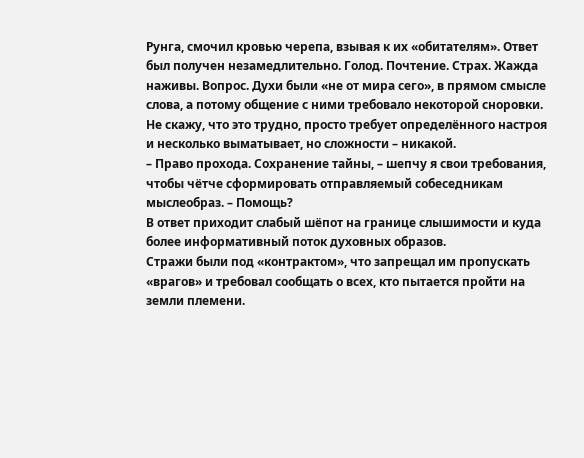Рунга, смочил кровью черепа, взывая к их «обитателям». Ответ был получен незамедлительно. Голод. Почтение. Страх. Жажда наживы. Вопрос. Духи были «не от мира сего», в прямом смысле слова, а потому общение с ними требовало некоторой сноровки. Не скажу, что это трудно, просто требует определённого настроя и несколько выматывает, но сложности – никакой.
– Право прохода. Сохранение тайны, – шепчу я свои требования, чтобы чётче сформировать отправляемый собеседникам мыслеобраз. – Помощь?
В ответ приходит слабый шёпот на границе слышимости и куда более информативный поток духовных образов.
Стражи были под «контрактом», что запрещал им пропускать «врагов» и требовал сообщать о всех, кто пытается пройти на земли племени.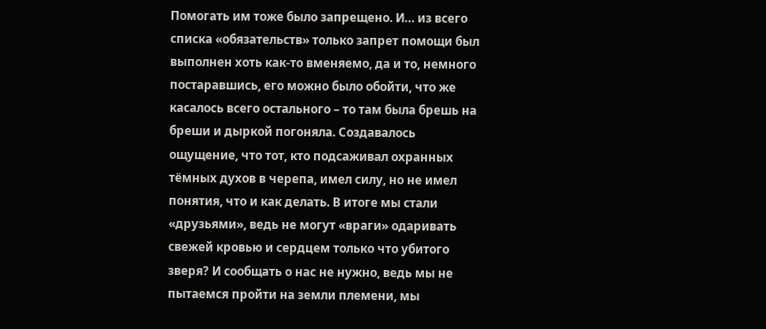Помогать им тоже было запрещено. И… из всего списка «обязательств» только запрет помощи был выполнен хоть как-то вменяемо, да и то, немного постаравшись, его можно было обойти, что же касалось всего остального – то там была брешь на бреши и дыркой погоняла. Создавалось ощущение, что тот, кто подсаживал охранных тёмных духов в черепа, имел силу, но не имел понятия, что и как делать. В итоге мы стали «друзьями», ведь не могут «враги» одаривать свежей кровью и сердцем только что убитого зверя? И сообщать о нас не нужно, ведь мы не пытаемся пройти на земли племени, мы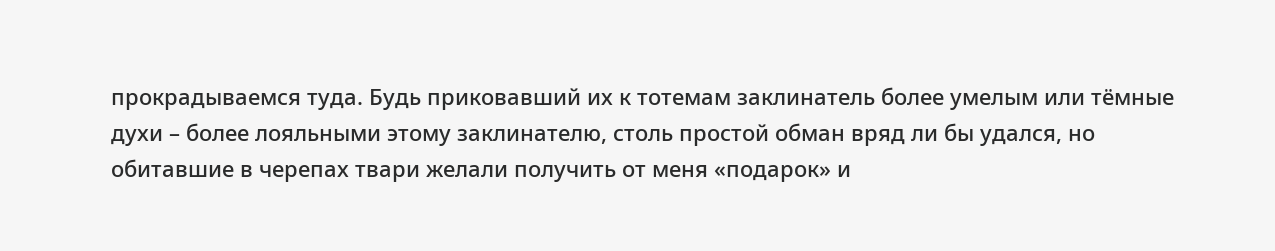прокрадываемся туда. Будь приковавший их к тотемам заклинатель более умелым или тёмные духи – более лояльными этому заклинателю, столь простой обман вряд ли бы удался, но обитавшие в черепах твари желали получить от меня «подарок» и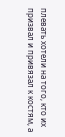плевать хотели на того, кто их призвал и привязал к костям, а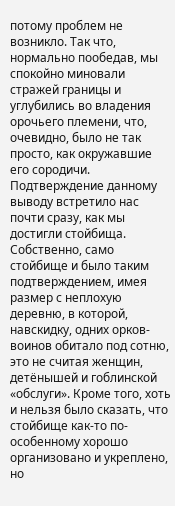потому проблем не возникло. Так что, нормально пообедав, мы спокойно миновали стражей границы и углубились во владения орочьего племени, что, очевидно, было не так просто, как окружавшие его сородичи.
Подтверждение данному выводу встретило нас почти сразу, как мы достигли стойбища. Собственно, само стойбище и было таким подтверждением, имея размер с неплохую деревню, в которой, навскидку, одних орков-воинов обитало под сотню, это не считая женщин, детёнышей и гоблинской «обслуги». Кроме того, хоть и нельзя было сказать, что стойбище как-то по-особенному хорошо организовано и укреплено, но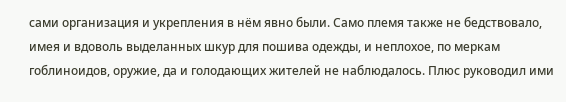сами организация и укрепления в нём явно были. Само племя также не бедствовало, имея и вдоволь выделанных шкур для пошива одежды, и неплохое, по меркам гоблиноидов, оружие, да и голодающих жителей не наблюдалось. Плюс руководил ими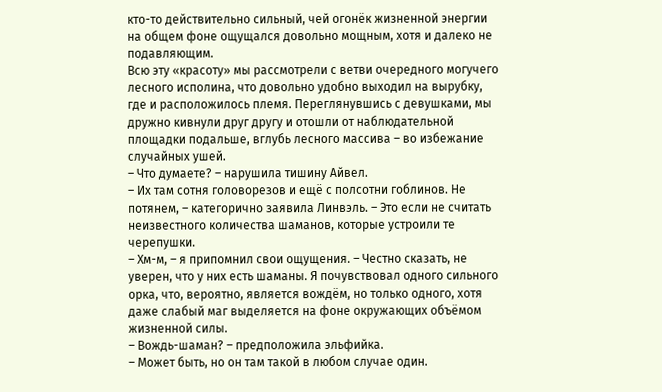кто-то действительно сильный, чей огонёк жизненной энергии на общем фоне ощущался довольно мощным, хотя и далеко не подавляющим.
Всю эту «красоту» мы рассмотрели с ветви очередного могучего лесного исполина, что довольно удобно выходил на вырубку, где и расположилось племя. Переглянувшись с девушками, мы дружно кивнули друг другу и отошли от наблюдательной площадки подальше, вглубь лесного массива – во избежание случайных ушей.
– Что думаете? – нарушила тишину Айвел.
– Их там сотня головорезов и ещё с полсотни гоблинов. Не потянем, – категорично заявила Линвэль. – Это если не считать неизвестного количества шаманов, которые устроили те черепушки.
– Хм-м, – я припомнил свои ощущения. – Честно сказать, не уверен, что у них есть шаманы. Я почувствовал одного сильного орка, что, вероятно, является вождём, но только одного, хотя даже слабый маг выделяется на фоне окружающих объёмом жизненной силы.
– Вождь-шаман? – предположила эльфийка.
– Может быть, но он там такой в любом случае один.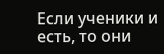Если ученики и есть, то они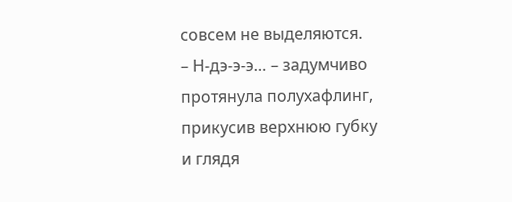совсем не выделяются.
– Н-дэ-э-э… – задумчиво протянула полухафлинг, прикусив верхнюю губку и глядя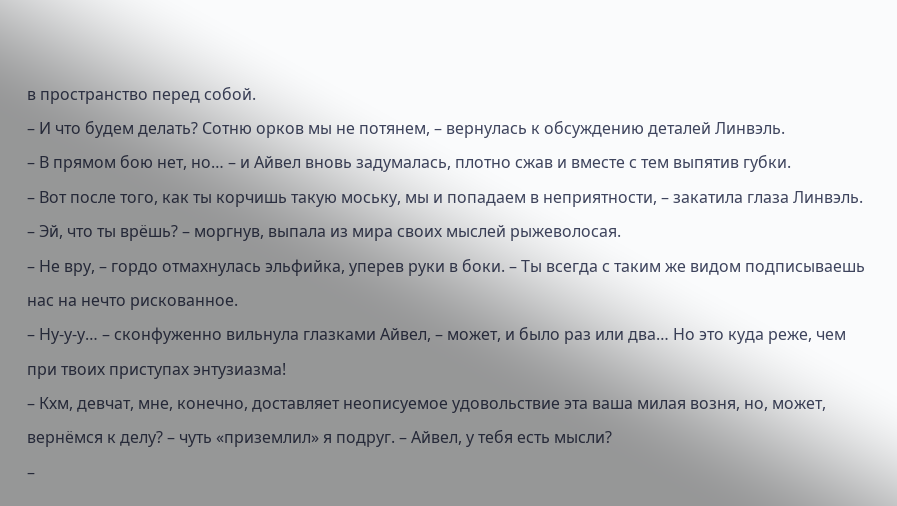в пространство перед собой.
– И что будем делать? Сотню орков мы не потянем, – вернулась к обсуждению деталей Линвэль.
– В прямом бою нет, но… – и Айвел вновь задумалась, плотно сжав и вместе с тем выпятив губки.
– Вот после того, как ты корчишь такую моську, мы и попадаем в неприятности, – закатила глаза Линвэль.
– Эй, что ты врёшь? – моргнув, выпала из мира своих мыслей рыжеволосая.
– Не вру, – гордо отмахнулась эльфийка, уперев руки в боки. – Ты всегда с таким же видом подписываешь нас на нечто рискованное.
– Ну-у-у… – сконфуженно вильнула глазками Айвел, – может, и было раз или два… Но это куда реже, чем при твоих приступах энтузиазма!
– Кхм, девчат, мне, конечно, доставляет неописуемое удовольствие эта ваша милая возня, но, может, вернёмся к делу? – чуть «приземлил» я подруг. – Айвел, у тебя есть мысли?
–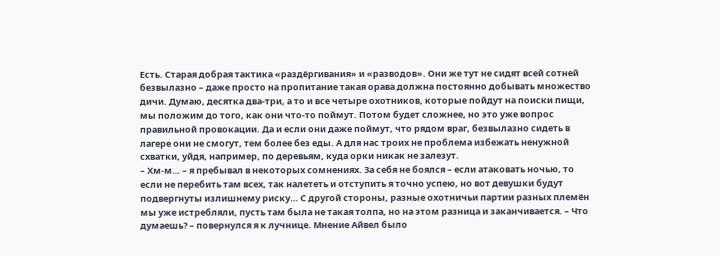Есть. Старая добрая тактика «раздёргивания» и «разводов». Они же тут не сидят всей сотней безвылазно – даже просто на пропитание такая орава должна постоянно добывать множество дичи. Думаю, десятка два-три, а то и все четыре охотников, которые пойдут на поиски пищи, мы положим до того, как они что-то поймут. Потом будет сложнее, но это уже вопрос правильной провокации. Да и если они даже поймут, что рядом враг, безвылазно сидеть в лагере они не смогут, тем более без еды. А для нас троих не проблема избежать ненужной схватки, уйдя, например, по деревьям, куда орки никак не залезут.
– Хм-м… – я пребывал в некоторых сомнениях. За себя не боялся – если атаковать ночью, то если не перебить там всех, так налететь и отступить я точно успею, но вот девушки будут подвергнуты излишнему риску… С другой стороны, разные охотничьи партии разных племён мы уже истребляли, пусть там была не такая толпа, но на этом разница и заканчивается. – Что думаешь? – повернулся я к лучнице. Мнение Айвел было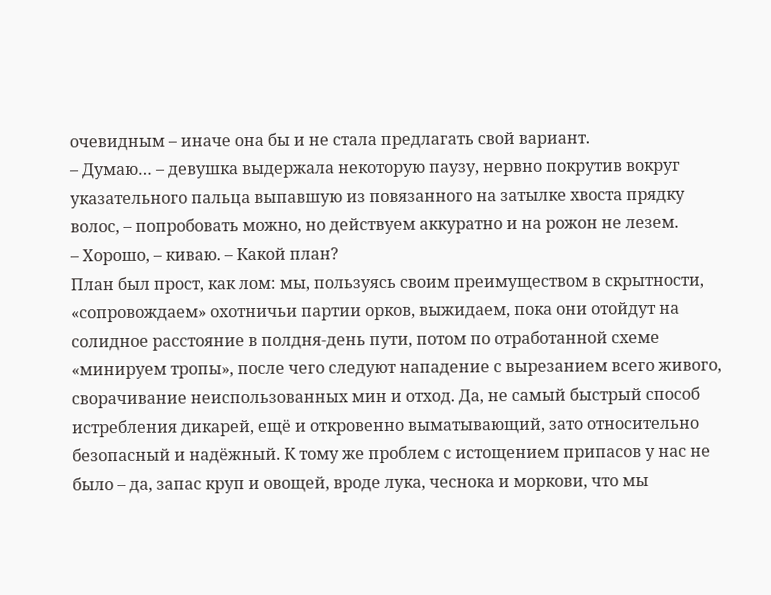очевидным – иначе она бы и не стала предлагать свой вариант.
– Думаю… – девушка выдержала некоторую паузу, нервно покрутив вокруг указательного пальца выпавшую из повязанного на затылке хвоста прядку волос, – попробовать можно, но действуем аккуратно и на рожон не лезем.
– Хорошо, – киваю. – Какой план?
План был прост, как лом: мы, пользуясь своим преимуществом в скрытности, «сопровождаем» охотничьи партии орков, выжидаем, пока они отойдут на солидное расстояние в полдня-день пути, потом по отработанной схеме «минируем тропы», после чего следуют нападение с вырезанием всего живого, сворачивание неиспользованных мин и отход. Да, не самый быстрый способ истребления дикарей, ещё и откровенно выматывающий, зато относительно безопасный и надёжный. К тому же проблем с истощением припасов у нас не было – да, запас круп и овощей, вроде лука, чеснока и моркови, что мы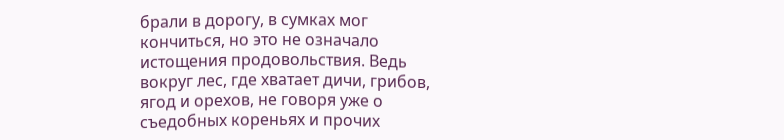брали в дорогу, в сумках мог кончиться, но это не означало истощения продовольствия. Ведь вокруг лес, где хватает дичи, грибов, ягод и орехов, не говоря уже о съедобных кореньях и прочих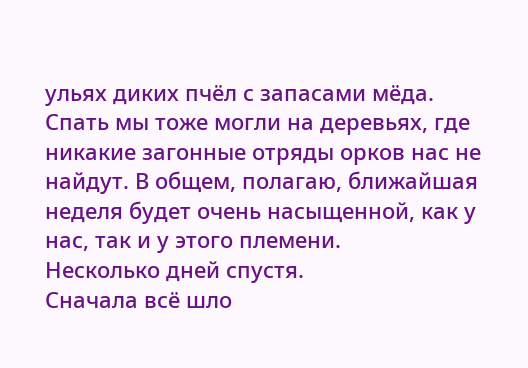ульях диких пчёл с запасами мёда. Спать мы тоже могли на деревьях, где никакие загонные отряды орков нас не найдут. В общем, полагаю, ближайшая неделя будет очень насыщенной, как у нас, так и у этого племени.
Несколько дней спустя.
Сначала всё шло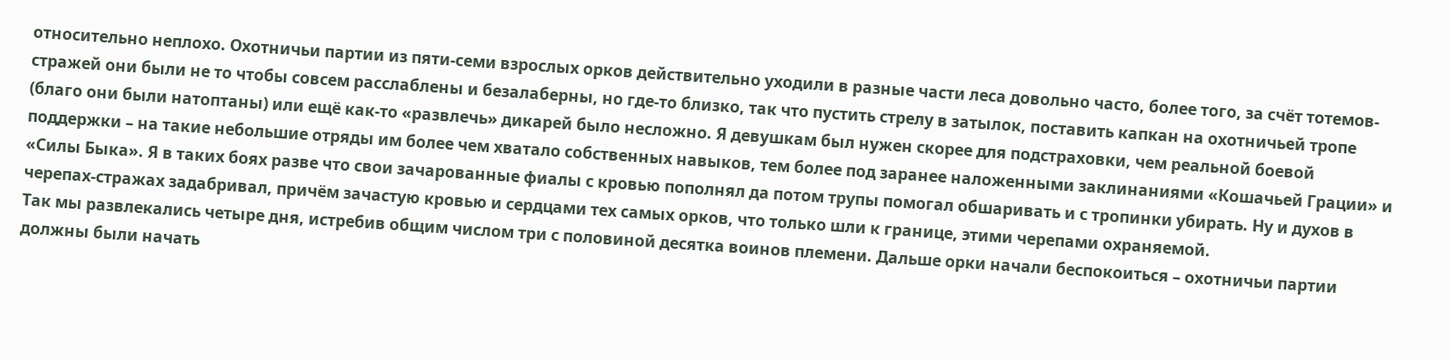относительно неплохо. Охотничьи партии из пяти-семи взрослых орков действительно уходили в разные части леса довольно часто, более того, за счёт тотемов-стражей они были не то чтобы совсем расслаблены и безалаберны, но где-то близко, так что пустить стрелу в затылок, поставить капкан на охотничьей тропе (благо они были натоптаны) или ещё как-то «развлечь» дикарей было несложно. Я девушкам был нужен скорее для подстраховки, чем реальной боевой поддержки – на такие небольшие отряды им более чем хватало собственных навыков, тем более под заранее наложенными заклинаниями «Кошачьей Грации» и «Силы Быка». Я в таких боях разве что свои зачарованные фиалы с кровью пополнял да потом трупы помогал обшаривать и с тропинки убирать. Ну и духов в черепах-стражах задабривал, причём зачастую кровью и сердцами тех самых орков, что только шли к границе, этими черепами охраняемой.
Так мы развлекались четыре дня, истребив общим числом три с половиной десятка воинов племени. Дальше орки начали беспокоиться – охотничьи партии должны были начать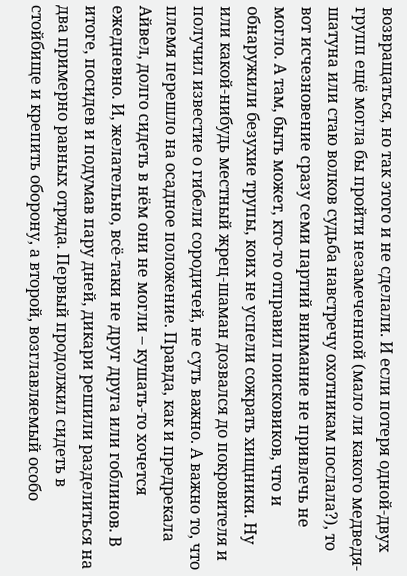возвращаться, но так этого и не сделали. И если потеря одной-двух групп ещё могла бы пройти незамеченной (мало ли какого медведя-шатуна или стаю волков судьба навстречу охотникам послала?), то вот исчезновение сразу семи партий внимание не привлечь не могло. А там, быть может, кто-то отправил поисковиков, что и обнаружили безухие трупы, коих не успели сожрать хищники. Ну или какой-нибудь местный жрец-шаман дозвался до покровителя и получил известие о гибели сородичей, не суть важно. А важно то, что племя перешло на осадное положение. Правда, как и предрекала Айвел, долго сидеть в нём они не могли – кушать-то хочется ежедневно. И, желательно, всё-таки не друг друга или гоблинов. В итоге, посидев и подумав пару дней, дикари решили разделиться на два примерно равных отряда. Первый продолжил сидеть в стойбище и крепить оборону, а второй, возглавляемый особо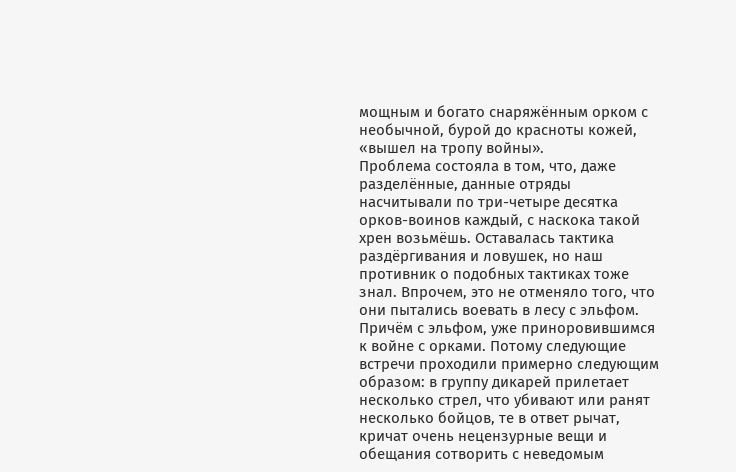мощным и богато снаряжённым орком с необычной, бурой до красноты кожей, «вышел на тропу войны».
Проблема состояла в том, что, даже разделённые, данные отряды насчитывали по три-четыре десятка орков-воинов каждый, с наскока такой хрен возьмёшь. Оставалась тактика раздёргивания и ловушек, но наш противник о подобных тактиках тоже знал. Впрочем, это не отменяло того, что они пытались воевать в лесу с эльфом. Причём с эльфом, уже приноровившимся к войне с орками. Потому следующие встречи проходили примерно следующим образом: в группу дикарей прилетает несколько стрел, что убивают или ранят несколько бойцов, те в ответ рычат, кричат очень нецензурные вещи и обещания сотворить с неведомым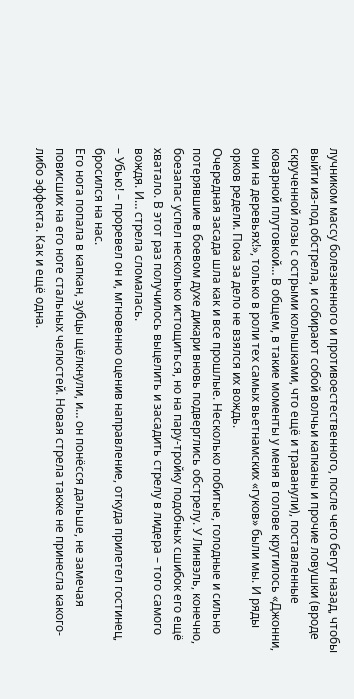лучником массу болезненного и противоестественного, после чего бегут назад, чтобы выйти из-под обстрела, и собирают собой волчьи капканы и прочие ловушки (вроде скрученной лозы с острыми колышками, что ещё и траванули), поставленные коварной плутовкой… В общем, в такие моменты у меня в голове крутилось «Джонни, они на деревьях!», только в роли тех самых вьетнамских «гуков» были мы. И ряды орков редели. Пока за дело не взялся их вождь.
Очередная засада шла как и все прошлые. Несколько побитые, голодные и сильно потерявшие в боевом духе дикари вновь подверглись обстрелу. У Линвэль, конечно, боезапас успел несколько истощиться, но на пару-тройку подобных сшибок его ещё хватало. В этот раз получилось выцелить и засадить стрелу в лидера – того самого вождя. И… стрела сломалась.
– Убью! – проревел он и, мгновенно оценив направление, откуда прилетел гостинец, бросился на нас.
Его нога попала в капкан, зубцы щёлкнули, и… он понёсся дальше, не замечая повисших на его ноге стальных челюстей. Новая стрела также не принесла какого-либо эффекта. Как и ещё одна.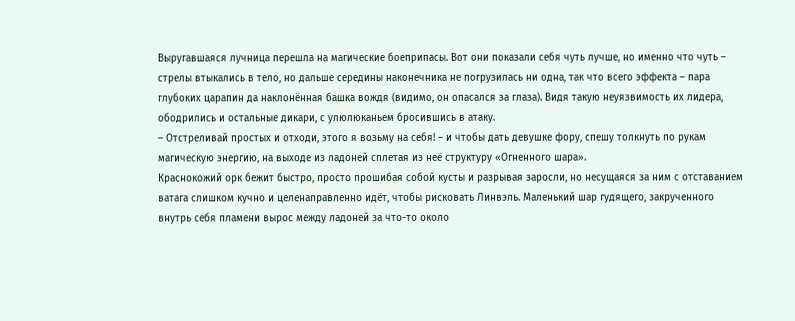Выругавшаяся лучница перешла на магические боеприпасы. Вот они показали себя чуть лучше, но именно что чуть – стрелы втыкались в тело, но дальше середины наконечника не погрузилась ни одна, так что всего эффекта – пара глубоких царапин да наклонённая башка вождя (видимо, он опасался за глаза). Видя такую неуязвимость их лидера, ободрились и остальные дикари, с улюлюканьем бросившись в атаку.
– Отстреливай простых и отходи, этого я возьму на себя! – и чтобы дать девушке фору, спешу толкнуть по рукам магическую энергию, на выходе из ладоней сплетая из неё структуру «Огненного шара».
Краснокожий орк бежит быстро, просто прошибая собой кусты и разрывая заросли, но несущаяся за ним с отставанием ватага слишком кучно и целенаправленно идёт, чтобы рисковать Линвэль. Маленький шар гудящего, закрученного внутрь себя пламени вырос между ладоней за что-то около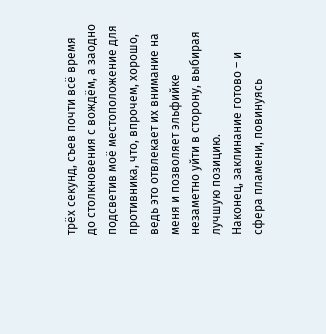трёх секунд, съев почти всё время до столкновения с вождём, а заодно подсветив моё местоположение для противника, что, впрочем, хорошо, ведь это отвлекает их внимание на меня и позволяет эльфийке незаметно уйти в сторону, выбирая лучшую позицию.
Наконец, заклинание готово – и сфера пламени, повинуясь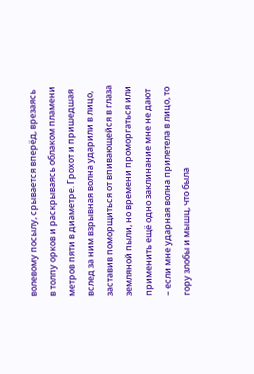волевому посылу, срывается вперёд, врезаясь в толпу орков и раскрываясь облаком пламени метров пяти в диаметре. Грохот и пришедшая вслед за ним взрывная волна ударили в лицо, заставив поморщиться от впивающейся в глаза земляной пыли, но времени проморгаться или применить ещё одно заклинание мне не дают – если мне ударная волна прилетела в лицо, то гору злобы и мышц, что была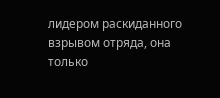лидером раскиданного взрывом отряда, она только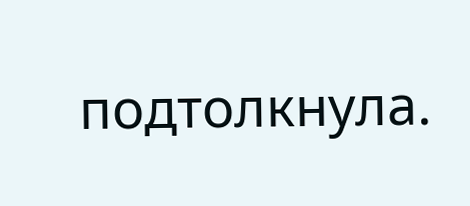подтолкнула.